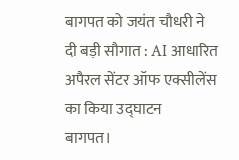बागपत को जयंत चौधरी ने दी बड़ी सौगात : AI आधारित अपैरल सेंटर ऑफ एक्सीलेंस का किया उद्घाटन
बागपत।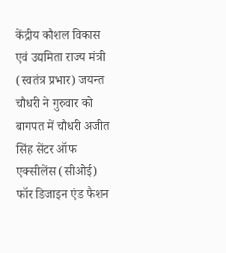केंद्रीय कौशल विकास एवं उद्यमिता राज्य मंत्री (स्वतंत्र प्रभार) जयन्त चौधरी ने गुरुवार को बागपत में चौधरी अजीत सिंह सेंटर ऑफ एक्सीलेंस (सीओई) फॉर डिजाइन एंड फैशन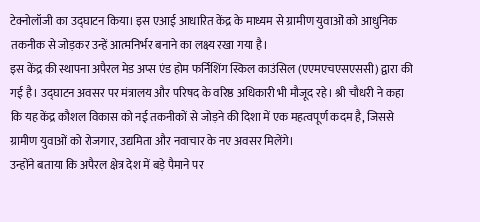टेक्नोलॉजी का उद्घाटन किया। इस एआई आधारित केंद्र के माध्यम से ग्रामीण युवाओं को आधुनिक तकनीक से जोड़कर उन्हें आत्मनिर्भर बनाने का लक्ष्य रखा गया है।
इस केंद्र की स्थापना अपैरल मेड अप्स एंड होम फर्निशिंग स्किल काउंसिल (एएमएचएसएससी) द्वारा की गई है। उद्घाटन अवसर पर मंत्रालय और परिषद के वरिष्ठ अधिकारी भी मौजूद रहे। श्री चौधरी ने कहा कि यह केंद्र कौशल विकास को नई तकनीकों से जोड़ने की दिशा में एक महत्वपूर्ण कदम है, जिससे ग्रामीण युवाओं को रोजगार, उद्यमिता और नवाचार के नए अवसर मिलेंगे।
उन्होंने बताया कि अपैरल क्षेत्र देश में बड़े पैमाने पर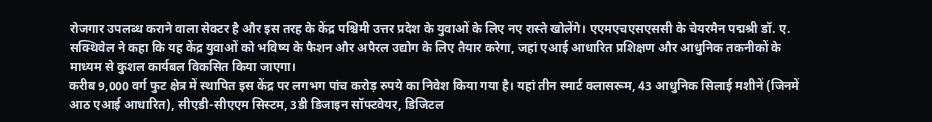रोजगार उपलब्ध कराने वाला सेक्टर है और इस तरह के केंद्र पश्चिमी उत्तर प्रदेश के युवाओं के लिए नए रास्ते खोलेंगे। एएमएचएसएससी के चेयरमैन पद्मश्री डॉ. ए. सक्थिवेल ने कहा कि यह केंद्र युवाओं को भविष्य के फैशन और अपैरल उद्योग के लिए तैयार करेगा, जहां एआई आधारित प्रशिक्षण और आधुनिक तकनीकों के माध्यम से कुशल कार्यबल विकसित किया जाएगा।
करीब 9,000 वर्ग फुट क्षेत्र में स्थापित इस केंद्र पर लगभग पांच करोड़ रुपये का निवेश किया गया है। यहां तीन स्मार्ट क्लासरूम, 43 आधुनिक सिलाई मशीनें (जिनमें आठ एआई आधारित), सीएडी-सीएएम सिस्टम, 3डी डिजाइन सॉफ्टवेयर, डिजिटल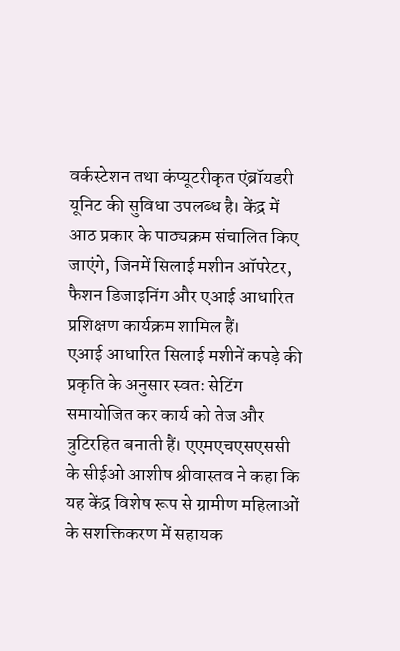वर्कस्टेशन तथा कंप्यूटरीकृत एंब्रॉयडरी यूनिट की सुविधा उपलब्ध है। केंद्र में आठ प्रकार के पाठ्यक्रम संचालित किए जाएंगे, जिनमें सिलाई मशीन ऑपरेटर, फैशन डिजाइनिंग और एआई आधारित प्रशिक्षण कार्यक्रम शामिल हैं।
एआई आधारित सिलाई मशीनें कपड़े की प्रकृति के अनुसार स्वतः सेटिंग समायोजित कर कार्य को तेज और त्रुटिरहित बनाती हैं। एएमएचएसएससी के सीईओ आशीष श्रीवास्तव ने कहा कि यह केंद्र विशेष रूप से ग्रामीण महिलाओं के सशक्तिकरण में सहायक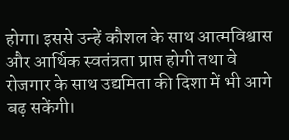होगा। इससे उन्हें कौशल के साथ आत्मविश्वास और आर्थिक स्वतंत्रता प्राप्त होगी तथा वे रोजगार के साथ उद्यमिता की दिशा में भी आगे बढ़ सकेंगी।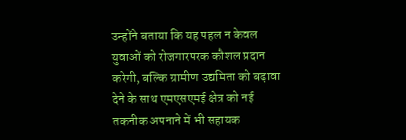उन्होंने बताया कि यह पहल न केवल युवाओं को रोजगारपरक कौशल प्रदान करेगी, बल्कि ग्रामीण उद्यमिता को बढ़ावा देने के साथ एमएसएमई क्षेत्र को नई तकनीक अपनाने में भी सहायक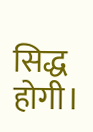सिद्ध होगी।